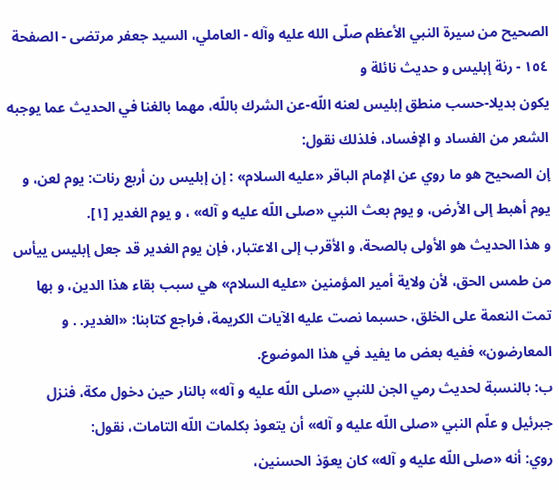الصحيح من سيرة النبي الأعظم صلّى الله عليه وآله - العاملي، السيد جعفر مرتضى - الصفحة ١٥٤ - رنة إبليس و حديث نائلة و
يكون بديلا-حسب منطق إبليس لعنه اللّه-عن الشرك باللّه، مهما بالغنا في الحديث عما يوجبه الشعر من الفساد و الإفساد، فلذلك نقول:
إن الصحيح هو ما روي عن الإمام الباقر «عليه السلام» : إن إبليس رن أربع رنات: يوم لعن، و يوم أهبط إلى الأرض، و يوم بعث النبي «صلى اللّه عليه و آله» ، و يوم الغدير [١].
و هذا الحديث هو الأولى بالصحة، و الأقرب إلى الاعتبار، فإن يوم الغدير قد جعل إبليس ييأس من طمس الحق، لأن ولاية أمير المؤمنين «عليه السلام» هي سبب بقاء هذا الدين، و بها تمت النعمة على الخلق، حسبما نصت عليه الآيات الكريمة، فراجع كتابنا: «الغدير. . و المعارضون» ففيه بعض ما يفيد في هذا الموضوع.
ب: بالنسبة لحديث رمي الجن للنبي «صلى اللّه عليه و آله» بالنار حين دخول مكة، فنزل جبرئيل و علّم النبي «صلى اللّه عليه و آله» أن يتعوذ بكلمات اللّه التامات، نقول:
روي: أنه «صلى اللّه عليه و آله» كان يعوّذ الحسنين،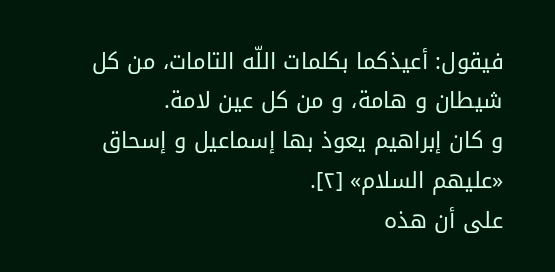فيقول: أعيذكما بكلمات اللّه التامات، من كل شيطان و هامة، و من كل عين لامة.
و كان إبراهيم يعوذ بها إسماعيل و إسحاق «عليهم السلام» [٢].
على أن هذه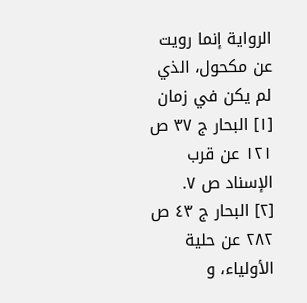الرواية إنما رويت عن مكحول، الذي لم يكن في زمان
[١] البحار ج ٣٧ ص ١٢١ عن قرب الإسناد ص ٧.
[٢] البحار ج ٤٣ ص ٢٨٢ عن حلية الأولياء، و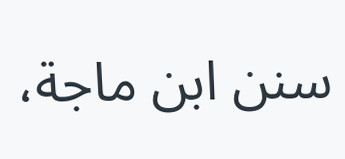سنن ابن ماجة،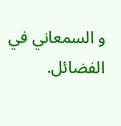و السمعاني في الفضائل.